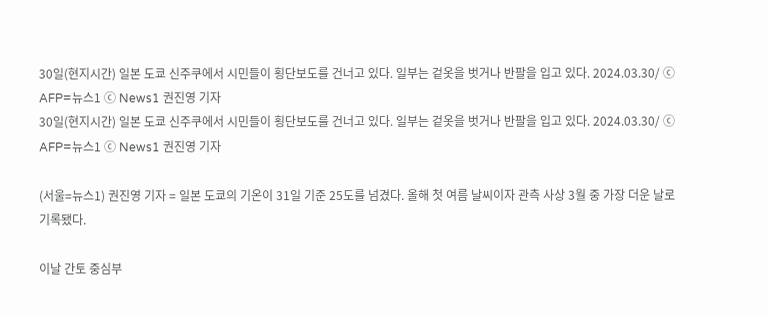30일(현지시간) 일본 도쿄 신주쿠에서 시민들이 횡단보도를 건너고 있다. 일부는 겉옷을 벗거나 반팔을 입고 있다. 2024.03.30/ ⓒ AFP=뉴스1 ⓒ News1 권진영 기자
30일(현지시간) 일본 도쿄 신주쿠에서 시민들이 횡단보도를 건너고 있다. 일부는 겉옷을 벗거나 반팔을 입고 있다. 2024.03.30/ ⓒ AFP=뉴스1 ⓒ News1 권진영 기자

(서울=뉴스1) 권진영 기자 = 일본 도쿄의 기온이 31일 기준 25도를 넘겼다. 올해 첫 여름 날씨이자 관측 사상 3월 중 가장 더운 날로 기록됐다.

이날 간토 중심부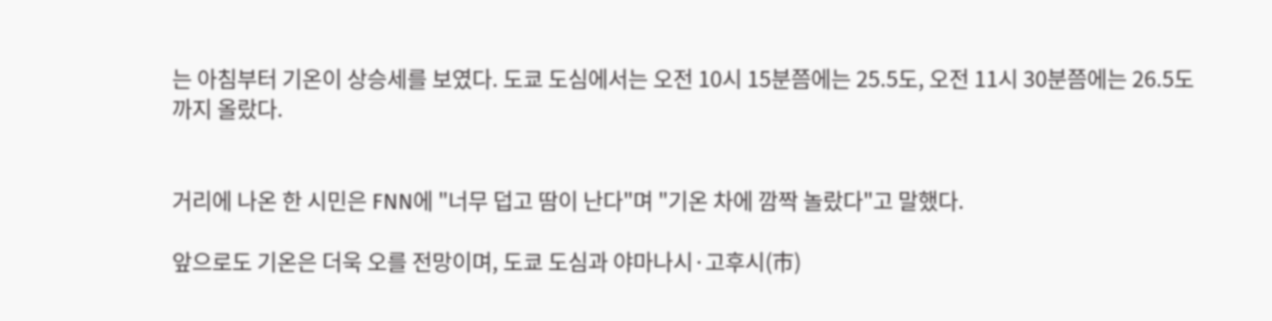는 아침부터 기온이 상승세를 보였다. 도쿄 도심에서는 오전 10시 15분쯤에는 25.5도, 오전 11시 30분쯤에는 26.5도까지 올랐다.


거리에 나온 한 시민은 FNN에 "너무 덥고 땀이 난다"며 "기온 차에 깜짝 놀랐다"고 말했다.

앞으로도 기온은 더욱 오를 전망이며, 도쿄 도심과 야마나시·고후시(市)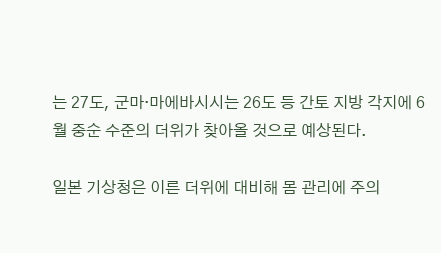는 27도, 군마·마에바시시는 26도 등 간토 지방 각지에 6월 중순 수준의 더위가 찾아올 것으로 예상된다.

일본 기상청은 이른 더위에 대비해 몸 관리에 주의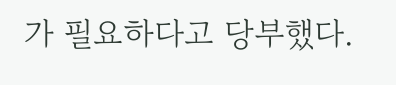가 필요하다고 당부했다.